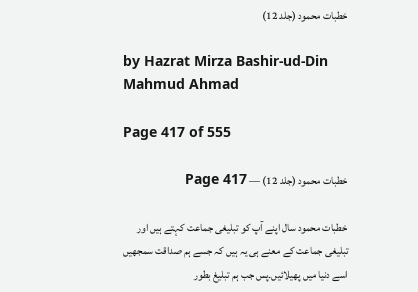خطبات محمود (جلد 12)

by Hazrat Mirza Bashir-ud-Din Mahmud Ahmad

Page 417 of 555

خطبات محمود (جلد 12) — Page 417

خطبات محمود سال اپنے آپ کو تبلیغی جماعت کہتے ہیں اور تبلیغی جماعت کے معنے ہی یہ ہیں کہ جسے ہم صداقت سمجھیں اسے دنیا میں پھیلائیں۔پس جب ہم تبلیغ بطور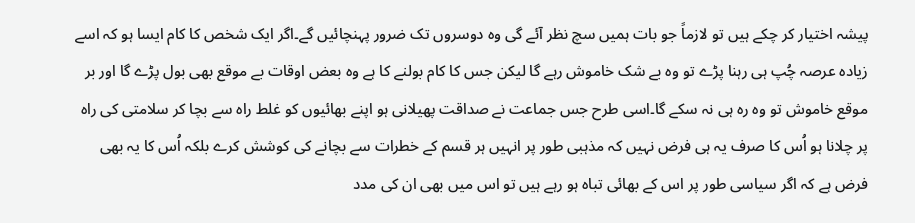پیشہ اختیار کر چکے ہیں تو لازماً جو بات ہمیں سچ نظر آئے گی وہ دوسروں تک ضرور پہنچائیں گے۔اگر ایک شخص کا کام ایسا ہو کہ اسے زیادہ عرصہ چُپ ہی رہنا پڑے تو وہ بے شک خاموش رہے گا لیکن جس کا کام بولنے کا ہے وہ بعض اوقات بے موقع بھی بول پڑے گا اور بر موقع خاموش تو وہ رہ ہی نہ سکے گا۔اسی طرح جس جماعت نے صداقت پھیلانی ہو اپنے بھائیوں کو غلط راہ سے بچا کر سلامتی کی راہ پر چلانا ہو اُس کا صرف یہ ہی فرض نہیں کہ مذہبی طور پر انہیں ہر قسم کے خطرات سے بچانے کی کوشش کرے بلکہ اُس کا یہ بھی فرض ہے کہ اگر سیاسی طور پر اس کے بھائی تباہ ہو رہے ہیں تو اس میں بھی ان کی مدد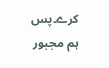کرے۔پس ہم مجبور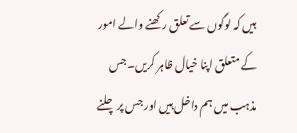ہیں کہ لوگوں سے تعلق رکھنے والے امور کے متعلق اپنا خیال ظاہر کریں۔جس مذہب میں ہم داخل ہیں اور جس پر چلنے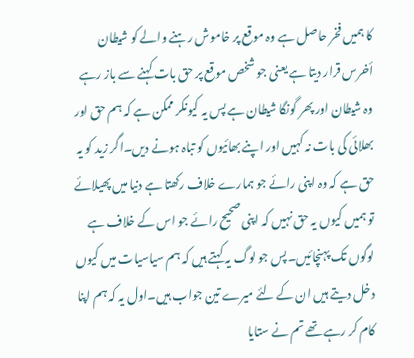کا ہمیں فخر حاصل ہے وہ موقع پر خاموش رہنے والے کو شیطان أخرس قرار دیتا ہے یعنی جو شخص موقع پر حق بات کہنے سے باز رہے وہ شیطان اور پھر گونگا شیطان ہے پس یہ کیونکر ممکن ہے کہ ہم حق اور بھلائی کی بات نہ کہیں اور اپنے بھائیوں کو تباہ ہونے دیں۔اگر زید کو یہ حق ہے کہ وہ اپنی رائے جو ہمارے خلاف رکھتا ہے دنیا میں پھیلائے تو ہمیں کیوں یہ حق نہیں کہ اپنی صحیح رائے جو اس کے خلاف ہے لوگوں تک پہنچائیں۔پس جو لوگ یہ کہتے ہیں کہ ہم سیاسیات میں کیوں دخل دیتے ہیں ان کے لئے میرے تین جواب ہیں۔اول یہ کہ ہم اپنا کام کر رہے تھے تم نے ستایا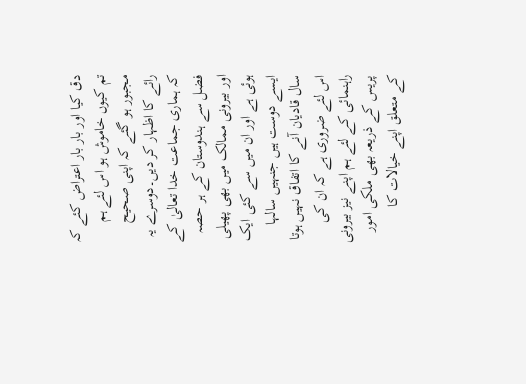دق کیا اور بار بار اعتراض کئے کہ تم کیوں خاموش ہو اس لئے ہم مجبور ہو گئے کہ اپنی صحیح رائے کا اظہار کر دیں۔دوسرے یہ کہ ہماری جماعت خدا تعالیٰ کے فضل سے ہندوستان کے ہر حصہ اور بیرونی ممالک میں بھی پھیلی ہوئی ہے اور ان میں سے کئی ایک ایسے دوست ہیں جنہیں سالہا سال قادیان آنے کا اتفاق نہیں ہوتا اس لئے ضروری ہے کہ ان کی راہنمائی کے لئے ہم اپنے نیز بیرونی پریس کے ذریعہ بھی ملکی امور کے متعلق اپنے خیالات کا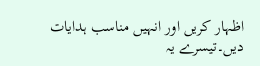اظہار کریں اور انہیں مناسب ہدایات دیں۔تیسرے یہ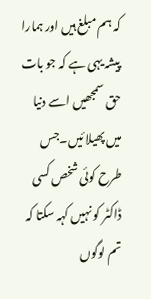کہ ہم مبلغ ہیں اور ہمارا پیشہ یہی ہے کہ جو بات حق سمجھیں اسے دنیا میں پھیلا ئیں۔جس طرح کوئی شخص کسی ڈاکٹر کو نہیں کہہ سکتا کہ تم لوگوں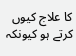کا علاج کیوں کرتے ہو کیونکہ